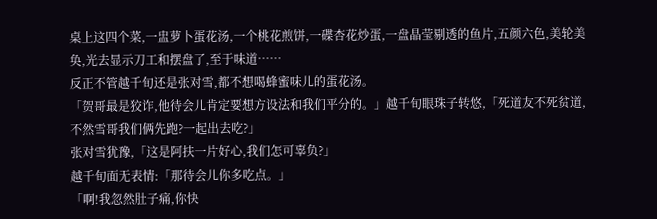桌上这四个菜,一盅萝卜蛋花汤,一个桃花煎饼,一碟杏花炒蛋,一盘晶莹剔透的鱼片,五颜六色,美轮美奂,光去显示刀工和摆盘了,至于味道……
反正不管越千旬还是张对雪,都不想喝蜂蜜味儿的蛋花汤。
「贺哥最是狡诈,他待会儿肯定要想方设法和我们平分的。」越千旬眼珠子转悠,「死道友不死贫道,不然雪哥我们俩先跑?一起出去吃?」
张对雪犹豫,「这是阿扶一片好心,我们怎可辜负?」
越千旬面无表情:「那待会儿你多吃点。」
「啊!我忽然肚子痛,你快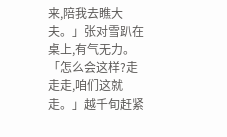来,陪我去瞧大夫。」张对雪趴在桌上,有气无力。
「怎么会这样?走走走,咱们这就走。」越千旬赶紧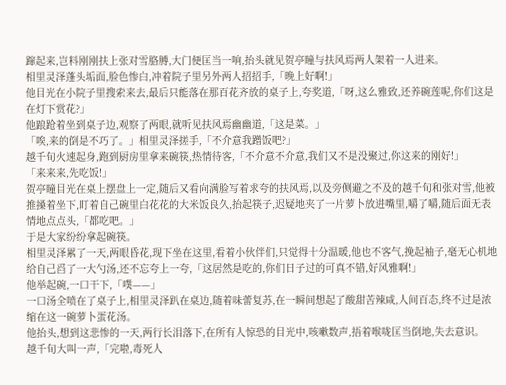蹿起来,岂料刚刚扶上张对雪胳膊,大门便匡当一响,抬头就见贺亭瞳与扶风焉两人架着一人进来。
相里灵泽蓬头垢面,脸色惨白,冲着院子里另外两人招招手,「晚上好啊!」
他目光在小院子里搜索来去,最后只能落在那百花齐放的桌子上,夸奖道,「呀,这么雅致,还养碗莲呢,你们这是在灯下赏花?」
他踉跄着坐到桌子边,观察了两眼,就听见扶风焉幽幽道,「这是菜。」
「唉,来的倒是不巧了。」相里灵泽搓手,「不介意我蹭饭吧?」
越千旬火速起身,跑到厨房里拿来碗筷,热情待客,「不介意不介意,我们又不是没聚过,你这来的刚好!」
「来来来,先吃饭!」
贺亭瞳目光在桌上摆盘上一定,随后又看向满脸写着求夸的扶风焉,以及旁侧避之不及的越千旬和张对雪,他被推搡着坐下,盯着自己碗里白花花的大米饭良久,抬起筷子,迟疑地夹了一片萝卜放进嘴里,嚼了嚼,随后面无表情地点点头,「都吃吧。」
于是大家纷纷拿起碗筷。
相里灵泽累了一天,两眼昏花,现下坐在这里,看着小伙伴们,只觉得十分温暖,他也不客气,挽起袖子,毫无心机地给自己舀了一大勺汤,还不忘夸上一夸,「这居然是吃的,你们日子过的可真不错,好风雅啊!」
他举起碗,一口干下,「噗——」
一口汤全喷在了桌子上,相里灵泽趴在桌边,随着味蕾复苏,在一瞬间想起了酸甜苦辣咸,人间百态,终不过是浓缩在这一碗萝卜蛋花汤。
他抬头,想到这悲惨的一天,两行长泪落下,在所有人惊恐的目光中,咳嗽数声,捂着喉咙匡当倒地,失去意识。
越千旬大叫一声,「完啦,毒死人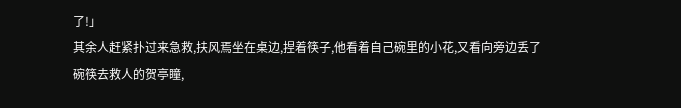了!」
其余人赶紧扑过来急救,扶风焉坐在桌边,捏着筷子,他看着自己碗里的小花,又看向旁边丢了碗筷去救人的贺亭瞳,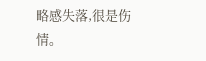略感失落,很是伤情。